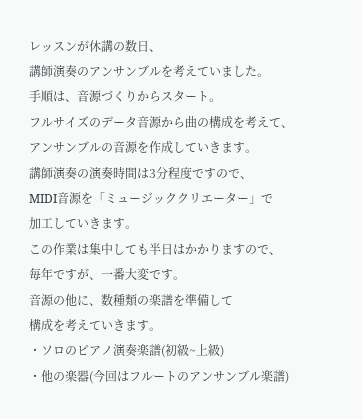レッスンが休講の数日、
講師演奏のアンサンブルを考えていました。
手順は、音源づくりからスタート。
フルサイズのデータ音源から曲の構成を考えて、
アンサンブルの音源を作成していきます。
講師演奏の演奏時間は3分程度ですので、
MIDI音源を「ミュージッククリエーター」で
加工していきます。
この作業は集中しても半日はかかりますので、
毎年ですが、一番大変です。
音源の他に、数種類の楽譜を準備して
構成を考えていきます。
・ソロのピアノ演奏楽譜(初級~上級)
・他の楽器(今回はフルートのアンサンブル楽譜)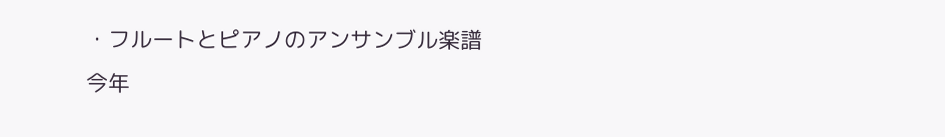・フルートとピアノのアンサンブル楽譜
今年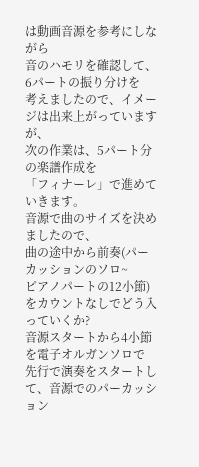は動画音源を参考にしながら
音のハモリを確認して、6パートの振り分けを
考えましたので、イメージは出来上がっていますが、
次の作業は、5パート分の楽譜作成を
「フィナーレ」で進めていきます。
音源で曲のサイズを決めましたので、
曲の途中から前奏(パーカッションのソロ~
ピアノパートの12小節)をカウントなしでどう入っていくか?
音源スタートから4小節を電子オルガンソロで
先行で演奏をスタートして、音源でのパーカッション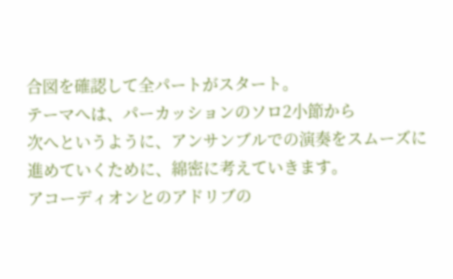合図を確認して全パートがスタート。
テーマへは、パーカッションのソロ2小節から
次へというように、アンサンブルでの演奏をスムーズに
進めていくために、綿密に考えていきます。
アコーディオンとのアドリブの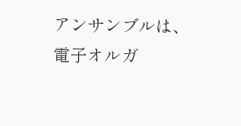アンサンブルは、
電子オルガ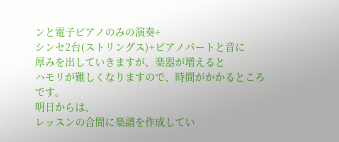ンと電子ピアノのみの演奏+
シンセ2台(ストリングス)+ピアノパートと音に
厚みを出していきますが、楽器が増えると
ハモリが難しくなりますので、時間がかかるところです。
明日からは、
レッスンの合間に楽譜を作成してい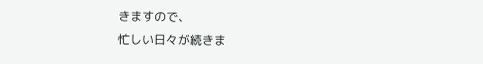きますので、
忙しい日々が続きま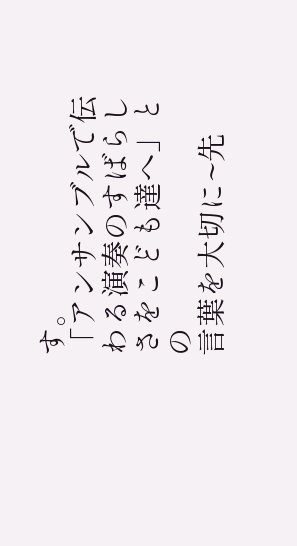す。
「アンサンブルで伝わる演奏のすばらしさをこども達へ」との
言葉を大切に~先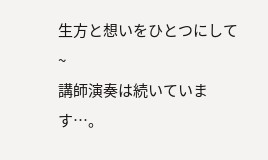生方と想いをひとつにして~
講師演奏は続いています…。